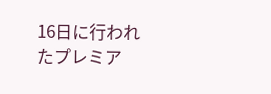16日に行われたプレミア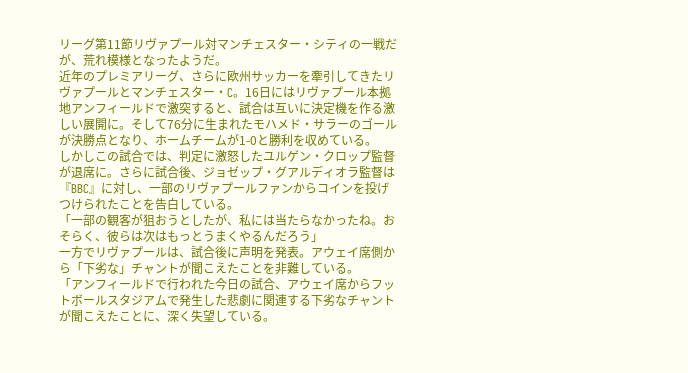リーグ第11節リヴァプール対マンチェスター・シティの一戦だが、荒れ模様となったようだ。
近年のプレミアリーグ、さらに欧州サッカーを牽引してきたリヴァプールとマンチェスター・C。16日にはリヴァプール本拠地アンフィールドで激突すると、試合は互いに決定機を作る激しい展開に。そして76分に生まれたモハメド・サラーのゴールが決勝点となり、ホームチームが1-0と勝利を収めている。
しかしこの試合では、判定に激怒したユルゲン・クロップ監督が退席に。さらに試合後、ジョゼップ・グアルディオラ監督は『BBC』に対し、一部のリヴァプールファンからコインを投げつけられたことを告白している。
「一部の観客が狙おうとしたが、私には当たらなかったね。おそらく、彼らは次はもっとうまくやるんだろう」
一方でリヴァプールは、試合後に声明を発表。アウェイ席側から「下劣な」チャントが聞こえたことを非難している。
「アンフィールドで行われた今日の試合、アウェイ席からフットボールスタジアムで発生した悲劇に関連する下劣なチャントが聞こえたことに、深く失望している。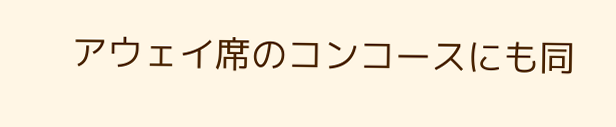アウェイ席のコンコースにも同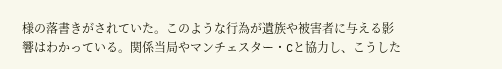様の落書きがされていた。このような行為が遺族や被害者に与える影響はわかっている。関係当局やマンチェスター・Cと協力し、こうした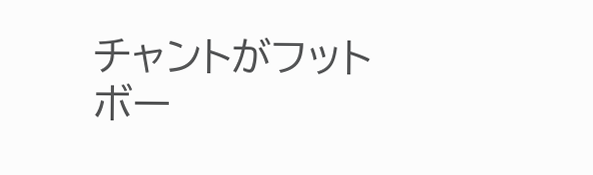チャントがフットボー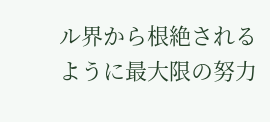ル界から根絶されるように最大限の努力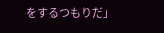をするつもりだ」